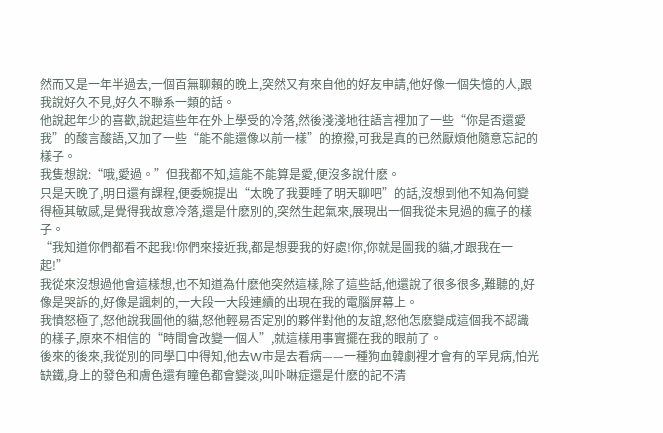然而又是一年半過去,一個百無聊賴的晚上,突然又有來自他的好友申請,他好像一個失憶的人,跟我說好久不見,好久不聯系一類的話。
他說起年少的喜歡,說起這些年在外上學受的冷落,然後淺淺地往語言裡加了一些“你是否還愛我”的酸言酸語,又加了一些“能不能還像以前一樣”的撩撥,可我是真的已然厭煩他隨意忘記的樣子。
我隻想說:“哦,愛過。”但我都不知,這能不能算是愛,便沒多說什麽。
只是天晚了,明日還有課程,便委婉提出“太晚了我要睡了明天聊吧”的話,沒想到他不知為何變得極其敏感,是覺得我故意冷落,還是什麽別的,突然生起氣來,展現出一個我從未見過的瘋子的樣子。
“我知道你們都看不起我!你們來接近我,都是想要我的好處!你,你就是圖我的貓,才跟我在一起!”
我從來沒想過他會這樣想,也不知道為什麽他突然這樣,除了這些話,他還說了很多很多,難聽的,好像是哭訴的,好像是諷刺的,一大段一大段連續的出現在我的電腦屏幕上。
我憤怒極了,怒他說我圖他的貓,怒他輕易否定別的夥伴對他的友誼,怒他怎麽變成這個我不認識的樣子,原來不相信的“時間會改變一個人”,就這樣用事實擺在我的眼前了。
後來的後來,我從別的同學口中得知,他去W市是去看病——一種狗血韓劇裡才會有的罕見病,怕光缺鐵,身上的發色和膚色還有瞳色都會變淡,叫卟啉症還是什麽的記不清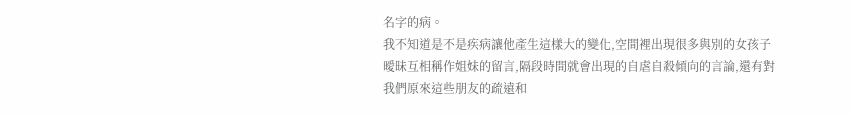名字的病。
我不知道是不是疾病讓他產生這樣大的變化,空間裡出現很多與別的女孩子曖昧互相稱作姐妹的留言,隔段時間就會出現的自虐自殺傾向的言論,還有對我們原來這些朋友的疏遠和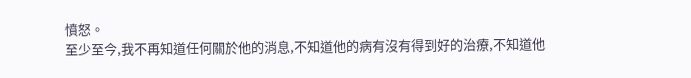憤怒。
至少至今,我不再知道任何關於他的消息,不知道他的病有沒有得到好的治療,不知道他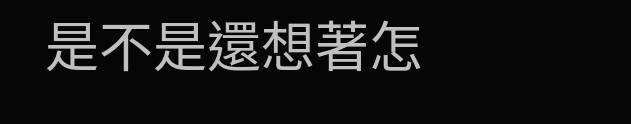是不是還想著怎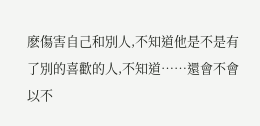麽傷害自己和別人,不知道他是不是有了別的喜歡的人,不知道……還會不會以不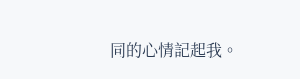同的心情記起我。